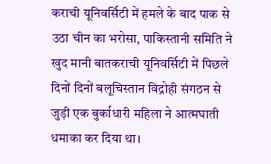कराची यूनिवर्सिटी में हमले के बाद पाक से उठा चीन का भरोसा, पाकिस्तानी समिति ने खुद मानी बातकराची यूनिवर्सिटी में पिछले दिनों दिनों बलूचिस्तान विद्रोही संगठन से जुड़ी एक बुर्काधारी महिला ने आत्मघाती धमाका कर दिया था।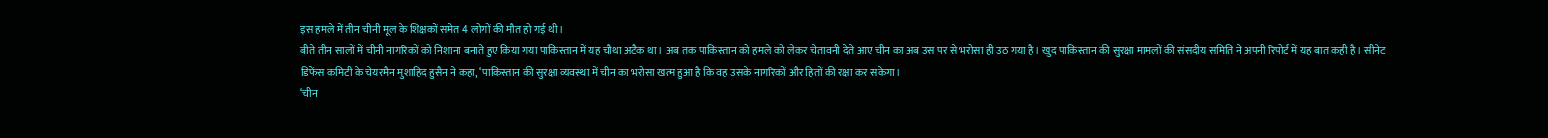इस हमले में तीन चीनी मूल के शिक्षकों समेत 4 लोगों की मौत हो गई थी।
बीते तीन सालों में चीनी नागरिकों को निशाना बनाते हुए किया गया पाकिस्तान में यह चौथा अटैक था। अब तक पाकिस्तान को हमले को लेकर चेतावनी देते आए चीन का अब उस पर से भरोसा ही उठ गया है। खुद पाकिस्तान की सुरक्षा मामलों की संसदीय समिति ने अपनी रिपोर्ट में यह बात कही है। सीनेट डिफेंस कमिटी के चेयरमैन मुशाहिद हुसैन ने कहा, ‘पाकिस्तान की सुरक्षा व्यवस्था में चीन का भरोसा खत्म हुआ है कि वह उसके नागरिकों और हितों की रक्षा कर सकेगा।
‘चीन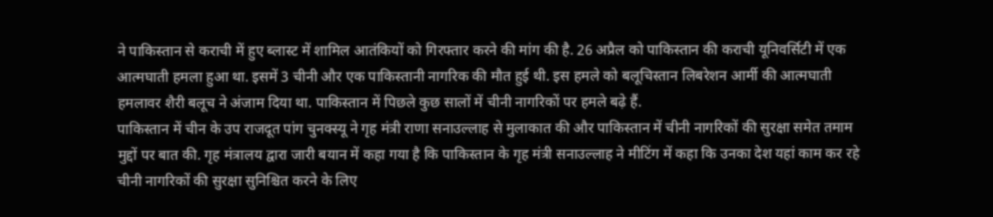ने पाकिस्तान से कराची में हुए ब्लास्ट में शामिल आतंकियों को गिरफ्तार करने की मांग की है. 26 अप्रैल को पाकिस्तान की कराची यूनिवर्सिटी में एक आत्मघाती हमला हुआ था. इसमें 3 चीनी और एक पाकिस्तानी नागरिक की मौत हुई थी. इस हमले को बलूचिस्तान लिबरेशन आर्मी की आत्मघाती हमलावर शैरी बलूच ने अंजाम दिया था. पाकिस्तान में पिछले कुछ सालों में चीनी नागरिकों पर हमले बढ़े हैं.
पाकिस्तान में चीन के उप राजदूत पांग चुनक्स्यू ने गृह मंत्री राणा सनाउल्लाह से मुलाकात की और पाकिस्तान में चीनी नागरिकों की सुरक्षा समेत तमाम मुद्दों पर बात की. गृह मंत्रालय द्वारा जारी बयान में कहा गया है कि पाकिस्तान के गृह मंत्री सनाउल्लाह ने मीटिंग में कहा कि उनका देश यहां काम कर रहे चीनी नागरिकों की सुरक्षा सुनिश्चित करने के लिए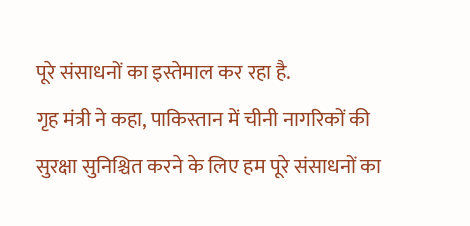पूरे संसाधनों का इस्तेमाल कर रहा है.
गृह मंत्री ने कहा, पाकिस्तान में चीनी नागरिकों की सुरक्षा सुनिश्चित करने के लिए हम पूरे संसाधनों का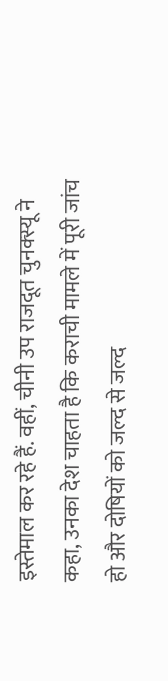इस्तेमाल कर रहे हैं. वहीं, चीनी उप राजदूत चुनक्स्यू ने कहा, उनका देश चाहता है कि कराची मामले में पूरी जांच हो और दोषियों को जल्द से जल्द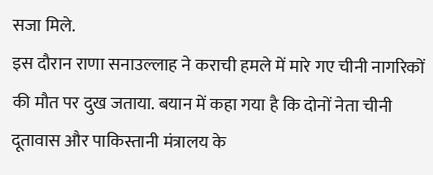सजा मिले.
इस दौरान राणा सनाउल्लाह ने कराची हमले में मारे गए चीनी नागरिकों की मौत पर दुख जताया. बयान में कहा गया है कि दोनों नेता चीनी दूतावास और पाकिस्तानी मंत्रालय के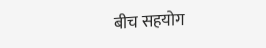बीच सहयोग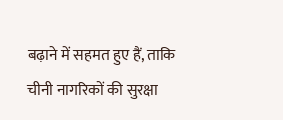बढ़ाने में सहमत हुए हैं, ताकि चीनी नागरिकों की सुरक्षा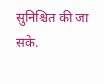सुनिश्चित की जा सके.